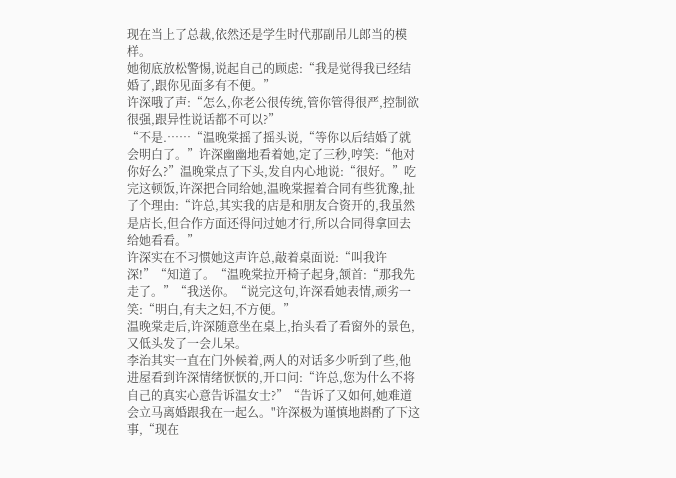现在当上了总裁,依然还是学生时代那副吊儿郎当的模样。
她彻底放松警惕,说起自己的顾虑:“我是觉得我已经结婚了,跟你见面多有不便。”
许深哦了声:“怎么,你老公很传统,管你管得很严,控制欲很强,跟异性说话都不可以?”
“不是.……“温晚棠摇了摇头说,“等你以后结婚了就会明白了。”许深幽幽地看着她,定了三秒,哼笑:“他对你好么?”温晚棠点了下头,发自内心地说:“很好。”吃完这顿饭,许深把合同给她,温晚棠握着合同有些犹豫,扯了个理由:“许总,其实我的店是和朋友合资开的,我虽然是店长,但合作方面还得问过她才行,所以合同得拿回去给她看看。”
许深实在不习惯她这声许总,敲着桌面说:“叫我许深!”“知道了。“温晚棠拉开椅子起身,颔首:“那我先走了。”“我送你。“说完这句,许深看她表情,顽劣一笑:“明白,有夫之妇,不方便。”
温晚棠走后,许深随意坐在桌上,抬头看了看窗外的景色,又低头发了一会儿呆。
李治其实一直在门外候着,两人的对话多少听到了些,他进屋看到许深情绪恹恹的,开口问:“许总,您为什么不将自己的真实心意告诉温女士?”“告诉了又如何,她难道会立马离婚跟我在一起么。"许深极为谨慎地斟酌了下这事,“现在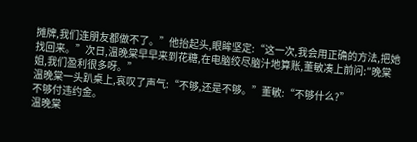摊牌,我们连朋友都做不了。”他抬起头,眼眸坚定:“这一次,我会用正确的方法,把她找回来。”次日,温晚棠早早来到花糖,在电脑绞尽脑汁地算账,董敏凑上前问:″晚棠姐,我们盈利很多呀。”
温晚棠一头趴桌上,哀叹了声气:“不够,还是不够。”董敏:“不够什么?”
不够付违约金。
温晚棠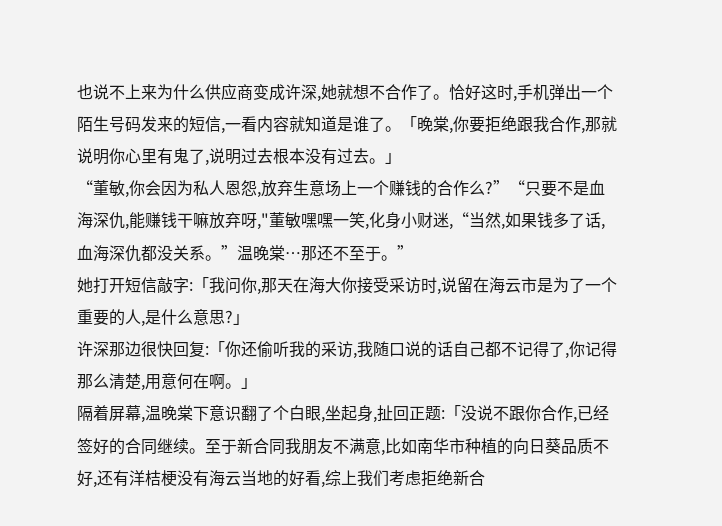也说不上来为什么供应商变成许深,她就想不合作了。恰好这时,手机弹出一个陌生号码发来的短信,一看内容就知道是谁了。「晚棠,你要拒绝跟我合作,那就说明你心里有鬼了,说明过去根本没有过去。」
“董敏,你会因为私人恩怨,放弃生意场上一个赚钱的合作么?”“只要不是血海深仇,能赚钱干嘛放弃呀,"董敏嘿嘿一笑,化身小财迷,“当然,如果钱多了话,血海深仇都没关系。”温晚棠…那还不至于。”
她打开短信敲字:「我问你,那天在海大你接受采访时,说留在海云市是为了一个重要的人,是什么意思?」
许深那边很快回复:「你还偷听我的采访,我随口说的话自己都不记得了,你记得那么清楚,用意何在啊。」
隔着屏幕,温晚棠下意识翻了个白眼,坐起身,扯回正题:「没说不跟你合作,已经签好的合同继续。至于新合同我朋友不满意,比如南华市种植的向日葵品质不好,还有洋桔梗没有海云当地的好看,综上我们考虑拒绝新合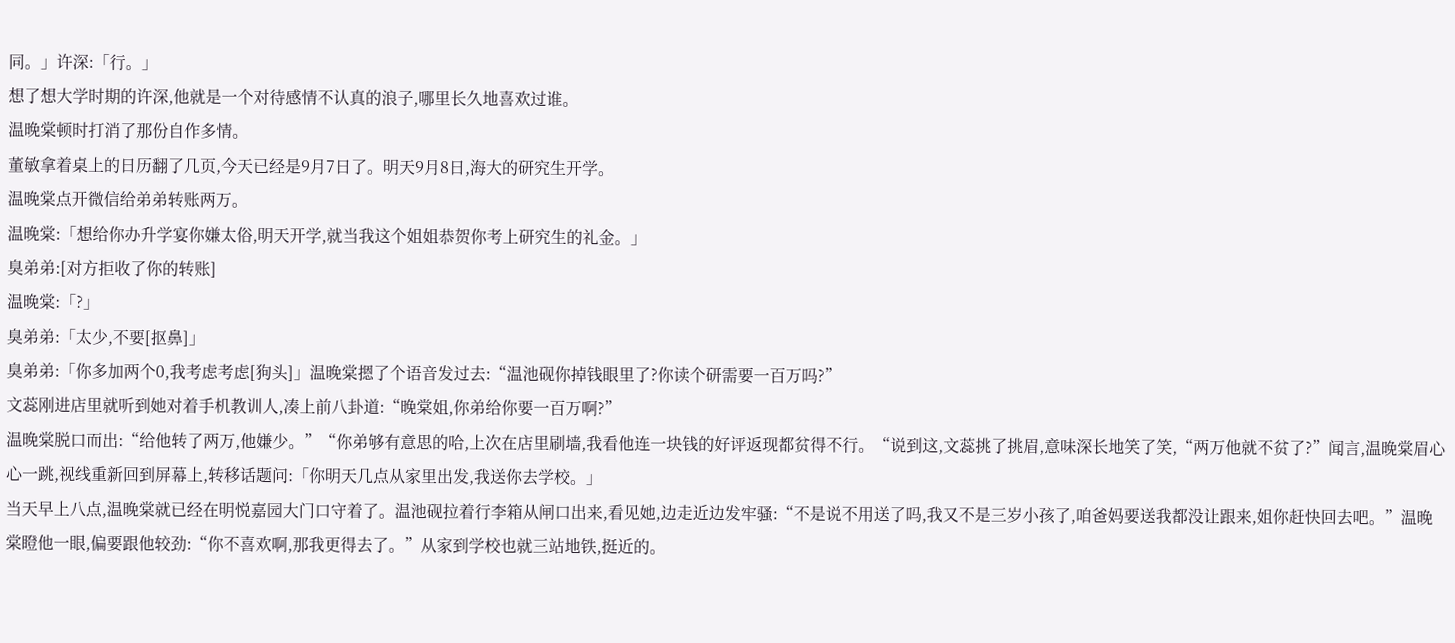同。」许深:「行。」
想了想大学时期的许深,他就是一个对待感情不认真的浪子,哪里长久地喜欢过谁。
温晚棠顿时打消了那份自作多情。
董敏拿着桌上的日历翻了几页,今天已经是9月7日了。明天9月8日,海大的研究生开学。
温晚棠点开微信给弟弟转账两万。
温晚棠:「想给你办升学宴你嫌太俗,明天开学,就当我这个姐姐恭贺你考上研究生的礼金。」
臭弟弟:[对方拒收了你的转账]
温晚棠:「?」
臭弟弟:「太少,不要[抠鼻]」
臭弟弟:「你多加两个0,我考虑考虑[狗头]」温晚棠摁了个语音发过去:“温池砚你掉钱眼里了?你读个研需要一百万吗?”
文蕊刚进店里就听到她对着手机教训人,凑上前八卦道:“晚棠姐,你弟给你要一百万啊?”
温晚棠脱口而出:“给他转了两万,他嫌少。”“你弟够有意思的哈,上次在店里刷墙,我看他连一块钱的好评返现都贫得不行。“说到这,文蕊挑了挑眉,意味深长地笑了笑,“两万他就不贫了?”闻言,温晚棠眉心心一跳,视线重新回到屏幕上,转移话题问:「你明天几点从家里出发,我送你去学校。」
当天早上八点,温晚棠就已经在明悦嘉园大门口守着了。温池砚拉着行李箱从闸口出来,看见她,边走近边发牢骚:“不是说不用送了吗,我又不是三岁小孩了,咱爸妈要送我都没让跟来,姐你赶快回去吧。”温晚棠瞪他一眼,偏要跟他较劲:“你不喜欢啊,那我更得去了。”从家到学校也就三站地铁,挺近的。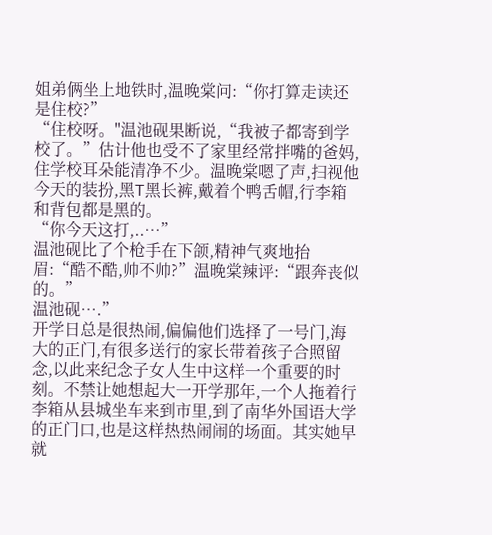姐弟俩坐上地铁时,温晚棠问:“你打算走读还是住校?”
“住校呀。"温池砚果断说,“我被子都寄到学校了。”估计他也受不了家里经常拌嘴的爸妈,住学校耳朵能清净不少。温晚棠嗯了声,扫视他今天的装扮,黑T黑长裤,戴着个鸭舌帽,行李箱和背包都是黑的。
“你今天这打,..…”
温池砚比了个枪手在下颌,精神气爽地抬眉:“酷不酷,帅不帅?”温晚棠辣评:“跟奔丧似的。”
温池砚….”
开学日总是很热闹,偏偏他们选择了一号门,海大的正门,有很多送行的家长带着孩子合照留念,以此来纪念子女人生中这样一个重要的时刻。不禁让她想起大一开学那年,一个人拖着行李箱从县城坐车来到市里,到了南华外国语大学的正门口,也是这样热热闹闹的场面。其实她早就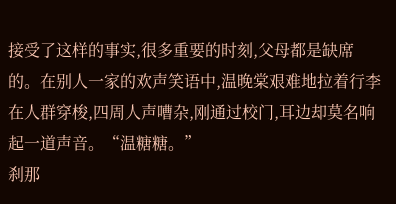接受了这样的事实,很多重要的时刻,父母都是缺席的。在别人一家的欢声笑语中,温晚棠艰难地拉着行李在人群穿梭,四周人声嘈杂,刚通过校门,耳边却莫名响起一道声音。“温糖糖。”
刹那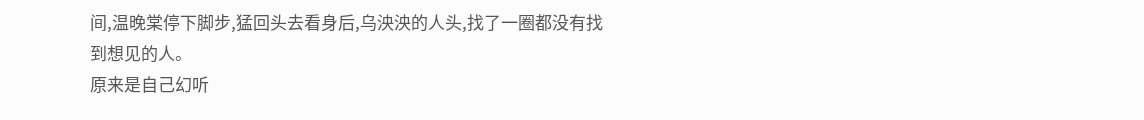间,温晚棠停下脚步,猛回头去看身后,乌泱泱的人头,找了一圈都没有找到想见的人。
原来是自己幻听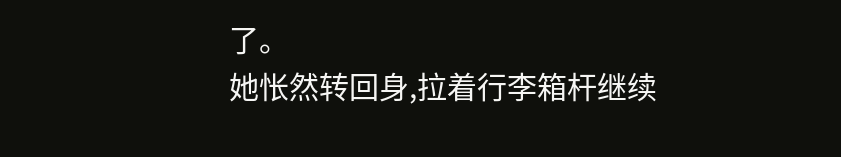了。
她怅然转回身,拉着行李箱杆继续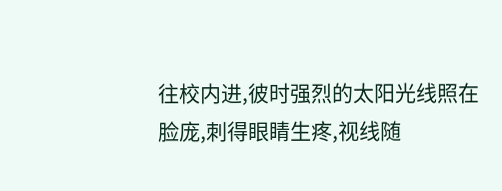往校内进,彼时强烈的太阳光线照在脸庞,刺得眼睛生疼,视线随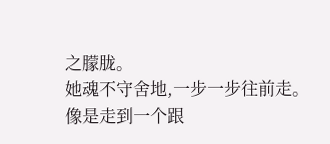之朦胧。
她魂不守舍地,一步一步往前走。
像是走到一个跟